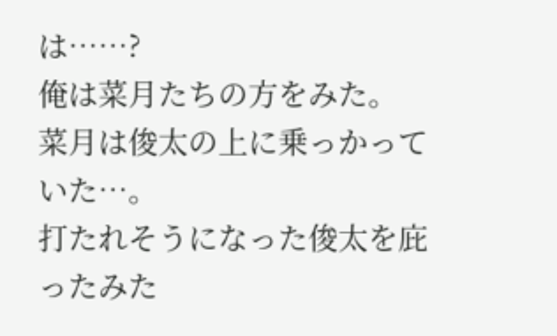は……?
俺は菜月たちの方をみた。
菜月は俊太の上に乗っかっていた…。
打たれそうになった俊太を庇ったみた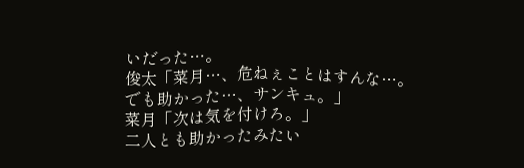いだった…。
俊太「菜月…、危ねぇことはすんな…。
でも助かった…、サンキュ。」
菜月「次は気を付けろ。」
二人とも助かったみたい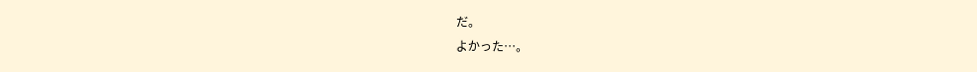だ。
よかった…。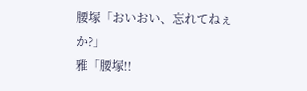腰塚「おいおい、忘れてねぇか?」
雅「腰塚!!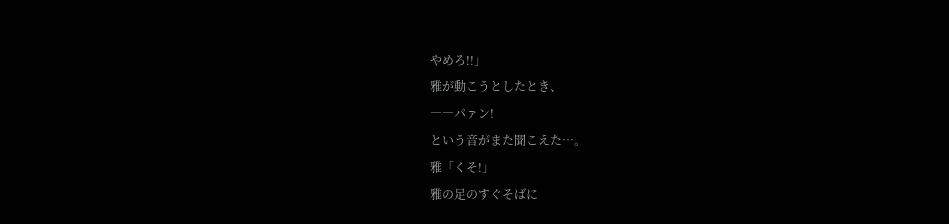やめろ!!」
雅が動こうとしたとき、
――パァン!
という音がまた聞こえた…。
雅「くそ!」
雅の足のすぐそばに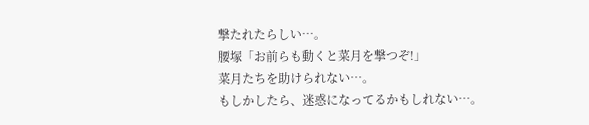撃たれたらしい…。
腰塚「お前らも動くと菜月を撃つぞ!」
菜月たちを助けられない…。
もしかしたら、迷惑になってるかもしれない…。